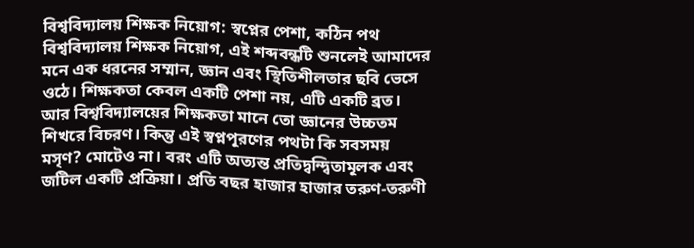বিশ্ববিদ্যালয় শিক্ষক নিয়োগ: স্বপ্নের পেশা, কঠিন পথ
বিশ্ববিদ্যালয় শিক্ষক নিয়োগ, এই শব্দবন্ধটি শুনলেই আমাদের মনে এক ধরনের সম্মান, জ্ঞান এবং স্থিতিশীলতার ছবি ভেসে ওঠে। শিক্ষকতা কেবল একটি পেশা নয়, এটি একটি ব্রত। আর বিশ্ববিদ্যালয়ের শিক্ষকতা মানে তো জ্ঞানের উচ্চতম শিখরে বিচরণ। কিন্তু এই স্বপ্নপূরণের পথটা কি সবসময় মসৃণ? মোটেও না। বরং এটি অত্যন্ত প্রতিদ্বন্দ্বিতামূলক এবং জটিল একটি প্রক্রিয়া। প্রতি বছর হাজার হাজার তরুণ-তরুণী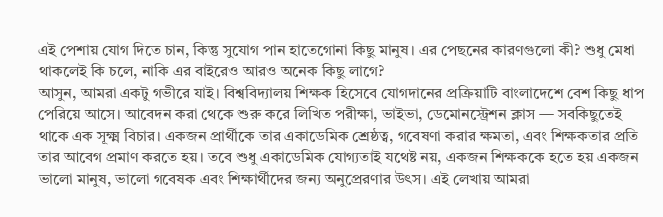এই পেশায় যোগ দিতে চান, কিন্তু সুযোগ পান হাতেগোনা কিছু মানুষ। এর পেছনের কারণগুলো কী? শুধু মেধা থাকলেই কি চলে, নাকি এর বাইরেও আরও অনেক কিছু লাগে?
আসুন, আমরা একটু গভীরে যাই। বিশ্ববিদ্যালয় শিক্ষক হিসেবে যোগদানের প্রক্রিয়াটি বাংলাদেশে বেশ কিছু ধাপ পেরিয়ে আসে। আবেদন করা থেকে শুরু করে লিখিত পরীক্ষা, ভাইভা, ডেমোনস্ট্রেশন ক্লাস — সবকিছুতেই থাকে এক সূক্ষ্ম বিচার। একজন প্রার্থীকে তার একাডেমিক শ্রেষ্ঠত্ব, গবেষণা করার ক্ষমতা, এবং শিক্ষকতার প্রতি তার আবেগ প্রমাণ করতে হয়। তবে শুধু একাডেমিক যোগ্যতাই যথেষ্ট নয়, একজন শিক্ষককে হতে হয় একজন ভালো মানুষ, ভালো গবেষক এবং শিক্ষার্থীদের জন্য অনুপ্রেরণার উৎস। এই লেখায় আমরা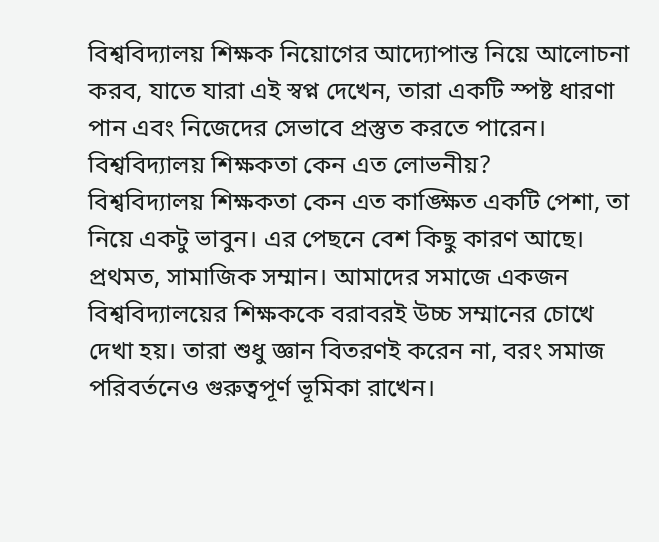বিশ্ববিদ্যালয় শিক্ষক নিয়োগের আদ্যোপান্ত নিয়ে আলোচনা করব, যাতে যারা এই স্বপ্ন দেখেন, তারা একটি স্পষ্ট ধারণা পান এবং নিজেদের সেভাবে প্রস্তুত করতে পারেন।
বিশ্ববিদ্যালয় শিক্ষকতা কেন এত লোভনীয়?
বিশ্ববিদ্যালয় শিক্ষকতা কেন এত কাঙ্ক্ষিত একটি পেশা, তা নিয়ে একটু ভাবুন। এর পেছনে বেশ কিছু কারণ আছে। প্রথমত, সামাজিক সম্মান। আমাদের সমাজে একজন বিশ্ববিদ্যালয়ের শিক্ষককে বরাবরই উচ্চ সম্মানের চোখে দেখা হয়। তারা শুধু জ্ঞান বিতরণই করেন না, বরং সমাজ পরিবর্তনেও গুরুত্বপূর্ণ ভূমিকা রাখেন।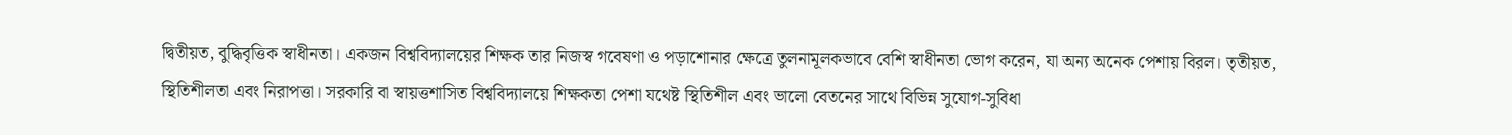দ্বিতীয়ত, বুদ্ধিবৃত্তিক স্বাধীনতা। একজন বিশ্ববিদ্যালয়ের শিক্ষক তার নিজস্ব গবেষণা ও পড়াশোনার ক্ষেত্রে তুলনামূলকভাবে বেশি স্বাধীনতা ভোগ করেন, যা অন্য অনেক পেশায় বিরল। তৃতীয়ত, স্থিতিশীলতা এবং নিরাপত্তা। সরকারি বা স্বায়ত্তশাসিত বিশ্ববিদ্যালয়ে শিক্ষকতা পেশা যথেষ্ট স্থিতিশীল এবং ভালো বেতনের সাথে বিভিন্ন সুযোগ-সুবিধা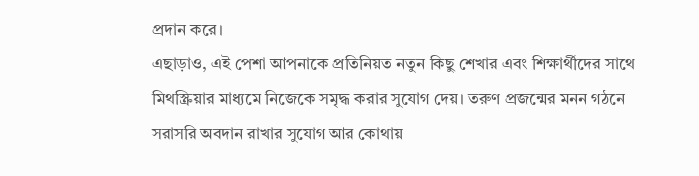প্রদান করে।
এছাড়াও, এই পেশা আপনাকে প্রতিনিয়ত নতুন কিছু শেখার এবং শিক্ষার্থীদের সাথে মিথস্ক্রিয়ার মাধ্যমে নিজেকে সমৃদ্ধ করার সুযোগ দেয়। তরুণ প্রজন্মের মনন গঠনে সরাসরি অবদান রাখার সুযোগ আর কোথায়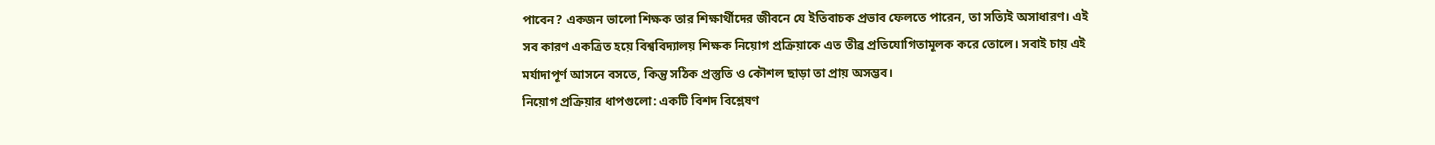পাবেন? একজন ভালো শিক্ষক তার শিক্ষার্থীদের জীবনে যে ইতিবাচক প্রভাব ফেলতে পারেন, তা সত্যিই অসাধারণ। এই সব কারণ একত্রিত হয়ে বিশ্ববিদ্যালয় শিক্ষক নিয়োগ প্রক্রিয়াকে এত তীব্র প্রতিযোগিতামূলক করে তোলে। সবাই চায় এই মর্যাদাপূর্ণ আসনে বসতে, কিন্তু সঠিক প্রস্তুতি ও কৌশল ছাড়া তা প্রায় অসম্ভব।
নিয়োগ প্রক্রিয়ার ধাপগুলো: একটি বিশদ বিশ্লেষণ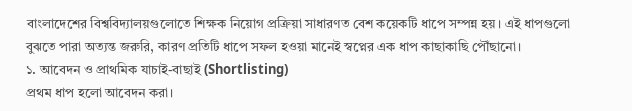বাংলাদেশের বিশ্ববিদ্যালয়গুলোতে শিক্ষক নিয়োগ প্রক্রিয়া সাধারণত বেশ কয়েকটি ধাপে সম্পন্ন হয়। এই ধাপগুলো বুঝতে পারা অত্যন্ত জরুরি, কারণ প্রতিটি ধাপে সফল হওয়া মানেই স্বপ্নের এক ধাপ কাছাকাছি পৌঁছানো।
১. আবেদন ও প্রাথমিক যাচাই-বাছাই (Shortlisting)
প্রথম ধাপ হলো আবেদন করা।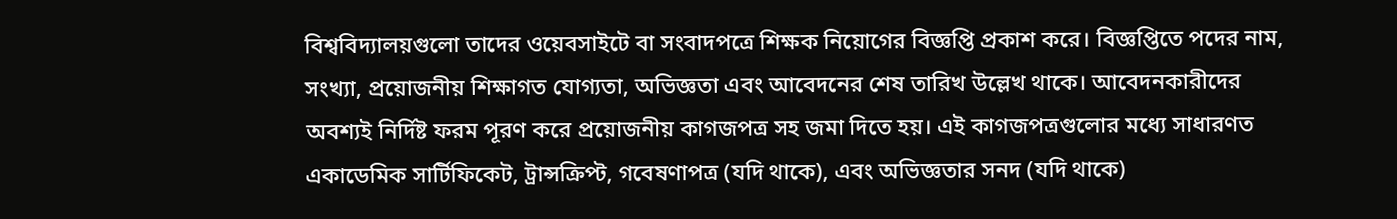বিশ্ববিদ্যালয়গুলো তাদের ওয়েবসাইটে বা সংবাদপত্রে শিক্ষক নিয়োগের বিজ্ঞপ্তি প্রকাশ করে। বিজ্ঞপ্তিতে পদের নাম, সংখ্যা, প্রয়োজনীয় শিক্ষাগত যোগ্যতা, অভিজ্ঞতা এবং আবেদনের শেষ তারিখ উল্লেখ থাকে। আবেদনকারীদের অবশ্যই নির্দিষ্ট ফরম পূরণ করে প্রয়োজনীয় কাগজপত্র সহ জমা দিতে হয়। এই কাগজপত্রগুলোর মধ্যে সাধারণত একাডেমিক সার্টিফিকেট, ট্রান্সক্রিপ্ট, গবেষণাপত্র (যদি থাকে), এবং অভিজ্ঞতার সনদ (যদি থাকে)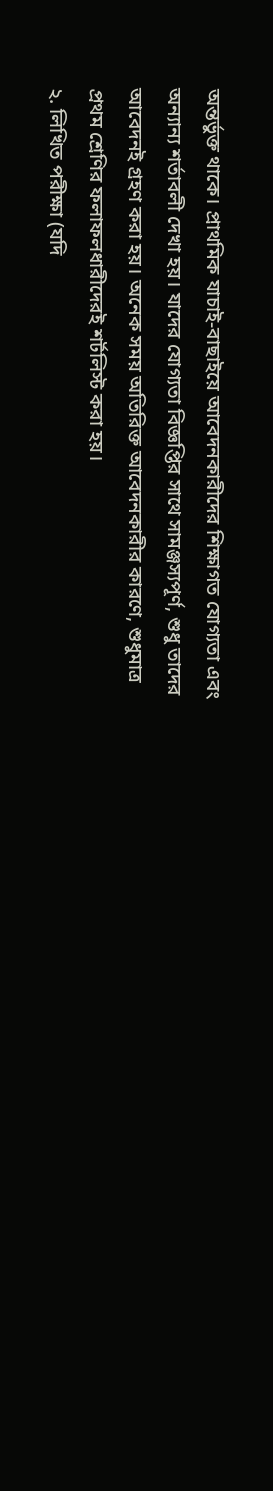অন্তর্ভুক্ত থাকে। প্রাথমিক যাচাই-বাছাইয়ে আবেদনকারীদের শিক্ষাগত যোগ্যতা এবং অন্যান্য শর্তাবলী দেখা হয়। যাদের যোগ্যতা বিজ্ঞপ্তির সাথে সামঞ্জস্যপূর্ণ, শুধু তাদের আবেদনই গ্রহণ করা হয়। অনেক সময় অতিরিক্ত আবেদনকারীর কারণে, শুধুমাত্র প্রথম শ্রেণির ফলাফলধারীদেরই শর্টলিস্ট করা হয়।
২. লিখিত পরীক্ষা (যদি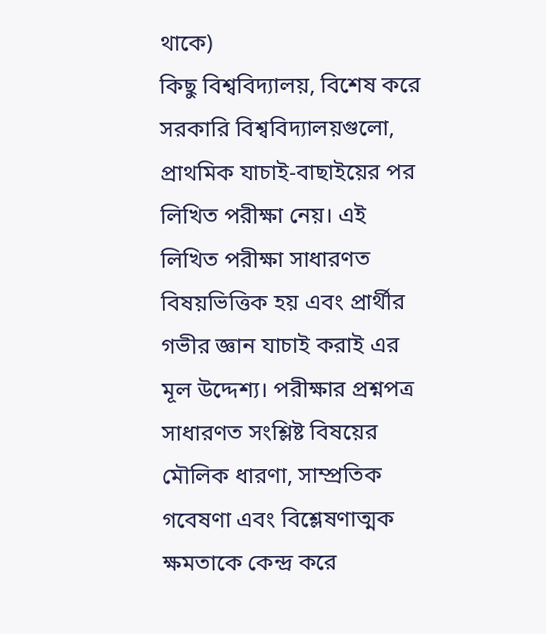থাকে)
কিছু বিশ্ববিদ্যালয়, বিশেষ করে সরকারি বিশ্ববিদ্যালয়গুলো, প্রাথমিক যাচাই-বাছাইয়ের পর লিখিত পরীক্ষা নেয়। এই লিখিত পরীক্ষা সাধারণত বিষয়ভিত্তিক হয় এবং প্রার্থীর গভীর জ্ঞান যাচাই করাই এর মূল উদ্দেশ্য। পরীক্ষার প্রশ্নপত্র সাধারণত সংশ্লিষ্ট বিষয়ের মৌলিক ধারণা, সাম্প্রতিক গবেষণা এবং বিশ্লেষণাত্মক ক্ষমতাকে কেন্দ্র করে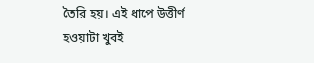তৈরি হয়। এই ধাপে উত্তীর্ণ হওয়াটা খুবই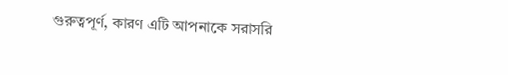গুরুত্বপূর্ণ, কারণ এটি আপনাকে সরাসরি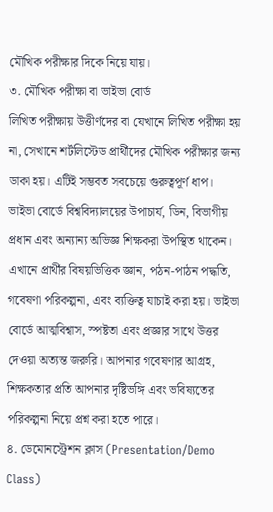মৌখিক পরীক্ষার দিকে নিয়ে যায়।
৩. মৌখিক পরীক্ষা বা ভাইভা বোর্ড
লিখিত পরীক্ষায় উত্তীর্ণদের বা যেখানে লিখিত পরীক্ষা হয় না, সেখানে শর্টলিস্টেড প্রার্থীদের মৌখিক পরীক্ষার জন্য ডাকা হয়। এটিই সম্ভবত সবচেয়ে গুরুত্বপূর্ণ ধাপ। ভাইভা বোর্ডে বিশ্ববিদ্যালয়ের উপাচার্য, ডিন, বিভাগীয় প্রধান এবং অন্যান্য অভিজ্ঞ শিক্ষকরা উপস্থিত থাকেন। এখানে প্রার্থীর বিষয়ভিত্তিক জ্ঞান, পঠন-পাঠন পদ্ধতি, গবেষণা পরিকল্পনা, এবং ব্যক্তিত্ব যাচাই করা হয়। ভাইভা বোর্ডে আত্মবিশ্বাস, স্পষ্টতা এবং প্রজ্ঞার সাথে উত্তর দেওয়া অত্যন্ত জরুরি। আপনার গবেষণার আগ্রহ, শিক্ষকতার প্রতি আপনার দৃষ্টিভঙ্গি এবং ভবিষ্যতের পরিকল্পনা নিয়ে প্রশ্ন করা হতে পারে।
৪. ডেমোনস্ট্রেশন ক্লাস (Presentation/Demo Class)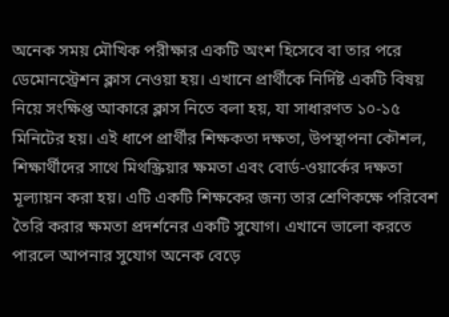অনেক সময় মৌখিক পরীক্ষার একটি অংশ হিসেবে বা তার পরে ডেমোনস্ট্রেশন ক্লাস নেওয়া হয়। এখানে প্রার্থীকে নির্দিষ্ট একটি বিষয় নিয়ে সংক্ষিপ্ত আকারে ক্লাস নিতে বলা হয়, যা সাধারণত ১০-১৫ মিনিটের হয়। এই ধাপে প্রার্থীর শিক্ষকতা দক্ষতা, উপস্থাপনা কৌশল, শিক্ষার্থীদের সাথে মিথস্ক্রিয়ার ক্ষমতা এবং বোর্ড-ওয়ার্কের দক্ষতা মূল্যায়ন করা হয়। এটি একটি শিক্ষকের জন্য তার শ্রেণিকক্ষে পরিবেশ তৈরি করার ক্ষমতা প্রদর্শনের একটি সুযোগ। এখানে ভালো করতে পারলে আপনার সুযোগ অনেক বেড়ে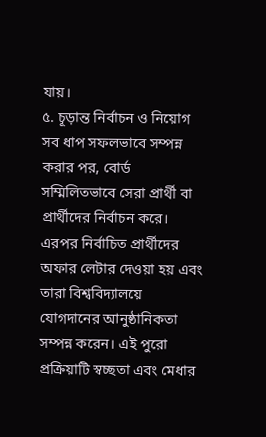যায়।
৫. চূড়ান্ত নির্বাচন ও নিয়োগ
সব ধাপ সফলভাবে সম্পন্ন করার পর, বোর্ড সম্মিলিতভাবে সেরা প্রার্থী বা প্রার্থীদের নির্বাচন করে। এরপর নির্বাচিত প্রার্থীদের অফার লেটার দেওয়া হয় এবং তারা বিশ্ববিদ্যালয়ে যোগদানের আনুষ্ঠানিকতা সম্পন্ন করেন। এই পুরো প্রক্রিয়াটি স্বচ্ছতা এবং মেধার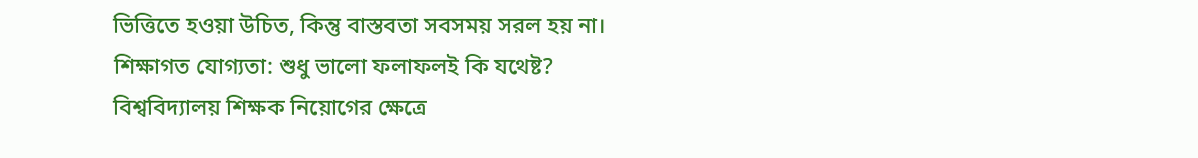ভিত্তিতে হওয়া উচিত, কিন্তু বাস্তবতা সবসময় সরল হয় না।
শিক্ষাগত যোগ্যতা: শুধু ভালো ফলাফলই কি যথেষ্ট?
বিশ্ববিদ্যালয় শিক্ষক নিয়োগের ক্ষেত্রে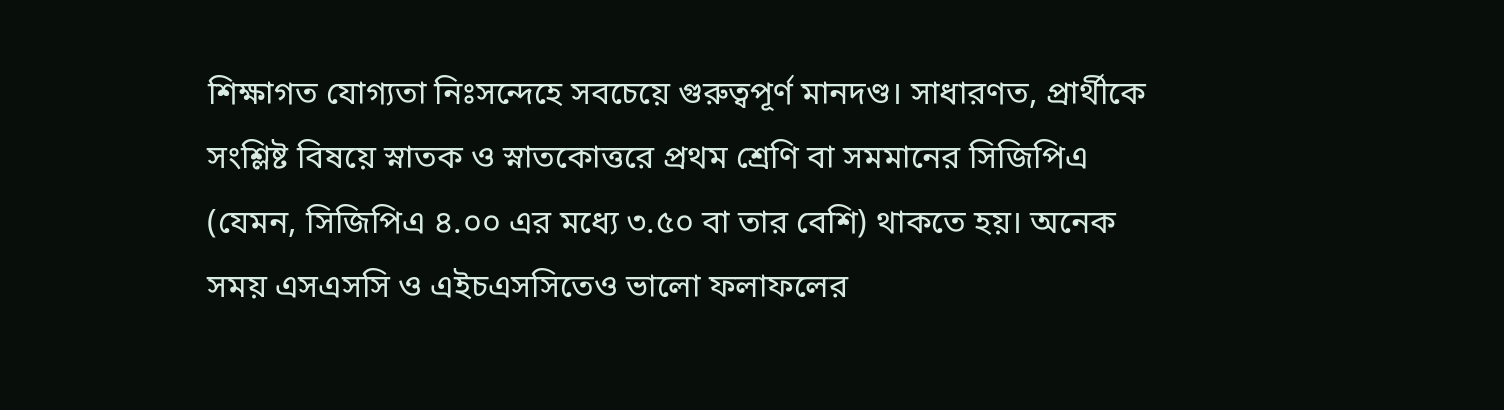শিক্ষাগত যোগ্যতা নিঃসন্দেহে সবচেয়ে গুরুত্বপূর্ণ মানদণ্ড। সাধারণত, প্রার্থীকে সংশ্লিষ্ট বিষয়ে স্নাতক ও স্নাতকোত্তরে প্রথম শ্রেণি বা সমমানের সিজিপিএ (যেমন, সিজিপিএ ৪.০০ এর মধ্যে ৩.৫০ বা তার বেশি) থাকতে হয়। অনেক সময় এসএসসি ও এইচএসসিতেও ভালো ফলাফলের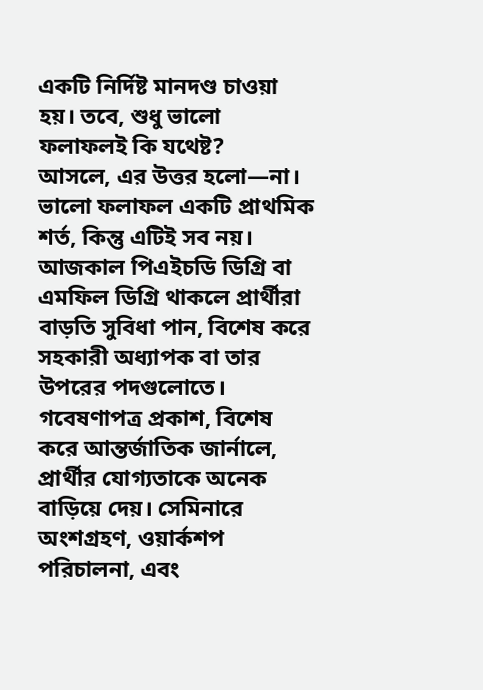একটি নির্দিষ্ট মানদণ্ড চাওয়া হয়। তবে, শুধু ভালো ফলাফলই কি যথেষ্ট?
আসলে, এর উত্তর হলো—না। ভালো ফলাফল একটি প্রাথমিক শর্ত, কিন্তু এটিই সব নয়। আজকাল পিএইচডি ডিগ্রি বা এমফিল ডিগ্রি থাকলে প্রার্থীরা বাড়তি সুবিধা পান, বিশেষ করে সহকারী অধ্যাপক বা তার উপরের পদগুলোতে। গবেষণাপত্র প্রকাশ, বিশেষ করে আন্তর্জাতিক জার্নালে, প্রার্থীর যোগ্যতাকে অনেক বাড়িয়ে দেয়। সেমিনারে অংশগ্রহণ, ওয়ার্কশপ পরিচালনা, এবং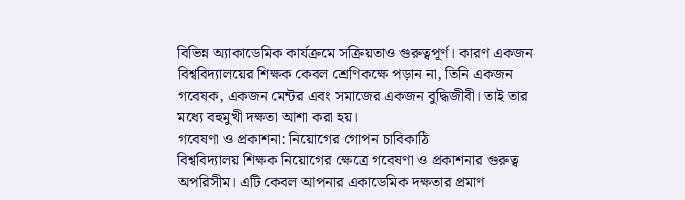বিভিন্ন অ্যাকাডেমিক কার্যক্রমে সক্রিয়তাও গুরুত্বপূর্ণ। কারণ একজন বিশ্ববিদ্যালয়ের শিক্ষক কেবল শ্রেণিকক্ষে পড়ান না, তিনি একজন গবেষক, একজন মেন্টর এবং সমাজের একজন বুদ্ধিজীবী। তাই তার মধ্যে বহুমুখী দক্ষতা আশা করা হয়।
গবেষণা ও প্রকাশনা: নিয়োগের গোপন চাবিকাঠি
বিশ্ববিদ্যালয় শিক্ষক নিয়োগের ক্ষেত্রে গবেষণা ও প্রকাশনার গুরুত্ব অপরিসীম। এটি কেবল আপনার একাডেমিক দক্ষতার প্রমাণ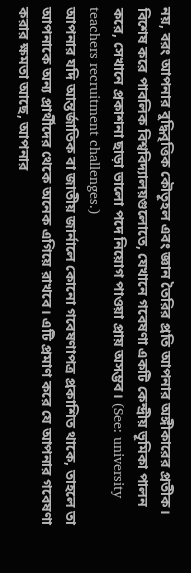নয়, বরং আপনার বুদ্ধিবৃত্তিক কৌতূহল এবং জ্ঞান তৈরির প্রতি আপনার অঙ্গীকারের প্রতীক। বিশেষ করে পাবলিক বিশ্ববিদ্যালয়গুলোতে, যেখানে গবেষণা একটি কেন্দ্রীয় ভূমিকা পালন করে, সেখানে প্রকাশনা ছাড়া ভালো পদে নিয়োগ পাওয়া প্রায় অসম্ভব। (See: university teachers recruitment challenges.)
আপনার যদি আন্তর্জাতিক বা জাতীয় জার্নালে কোনো গবেষণাপত্র প্রকাশিত থাকে, তাহলে তা আপনাকে অন্য প্রার্থীদের থেকে অনেক এগিয়ে রাখবে। এটি প্রমাণ করে যে আপনার গবেষণা করার ক্ষমতা আছে, আপনার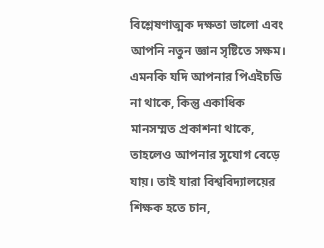বিশ্লেষণাত্মক দক্ষতা ভালো এবং আপনি নতুন জ্ঞান সৃষ্টিতে সক্ষম। এমনকি যদি আপনার পিএইচডি না থাকে, কিন্তু একাধিক মানসম্মত প্রকাশনা থাকে, তাহলেও আপনার সুযোগ বেড়ে যায়। তাই যারা বিশ্ববিদ্যালয়ের শিক্ষক হতে চান,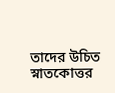তাদের উচিত স্নাতকোত্তর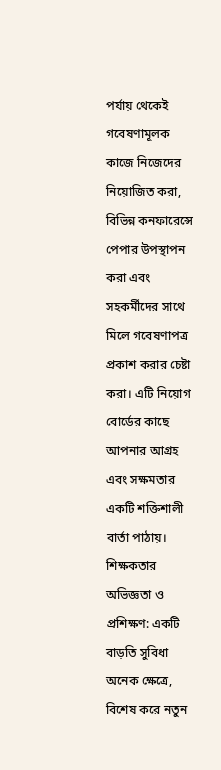পর্যায় থেকেই গবেষণামূলক কাজে নিজেদের নিয়োজিত করা, বিভিন্ন কনফারেন্সে পেপার উপস্থাপন করা এবং সহকর্মীদের সাথে মিলে গবেষণাপত্র প্রকাশ করার চেষ্টা করা। এটি নিয়োগ বোর্ডের কাছে আপনার আগ্রহ এবং সক্ষমতার একটি শক্তিশালী বার্তা পাঠায়।
শিক্ষকতার অভিজ্ঞতা ও প্রশিক্ষণ: একটি বাড়তি সুবিধা
অনেক ক্ষেত্রে, বিশেষ করে নতুন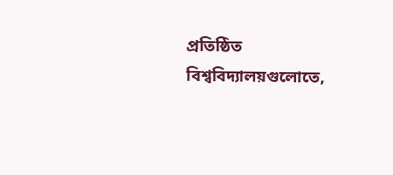প্রতিষ্ঠিত বিশ্ববিদ্যালয়গুলোতে,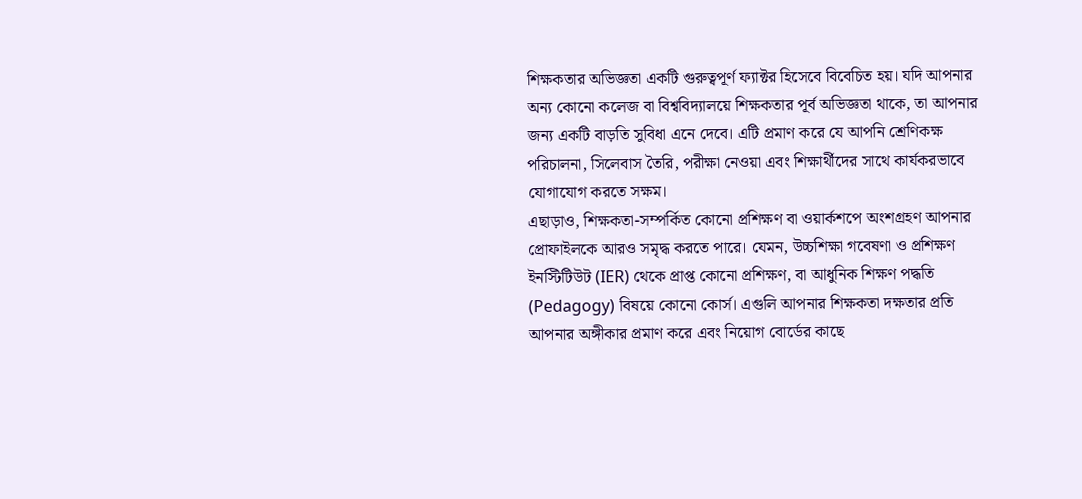শিক্ষকতার অভিজ্ঞতা একটি গুরুত্বপূর্ণ ফ্যাক্টর হিসেবে বিবেচিত হয়। যদি আপনার অন্য কোনো কলেজ বা বিশ্ববিদ্যালয়ে শিক্ষকতার পূর্ব অভিজ্ঞতা থাকে, তা আপনার জন্য একটি বাড়তি সুবিধা এনে দেবে। এটি প্রমাণ করে যে আপনি শ্রেণিকক্ষ পরিচালনা, সিলেবাস তৈরি, পরীক্ষা নেওয়া এবং শিক্ষার্থীদের সাথে কার্যকরভাবে যোগাযোগ করতে সক্ষম।
এছাড়াও, শিক্ষকতা-সম্পর্কিত কোনো প্রশিক্ষণ বা ওয়ার্কশপে অংশগ্রহণ আপনার প্রোফাইলকে আরও সমৃদ্ধ করতে পারে। যেমন, উচ্চশিক্ষা গবেষণা ও প্রশিক্ষণ ইনস্টিটিউট (IER) থেকে প্রাপ্ত কোনো প্রশিক্ষণ, বা আধুনিক শিক্ষণ পদ্ধতি (Pedagogy) বিষয়ে কোনো কোর্স। এগুলি আপনার শিক্ষকতা দক্ষতার প্রতি আপনার অঙ্গীকার প্রমাণ করে এবং নিয়োগ বোর্ডের কাছে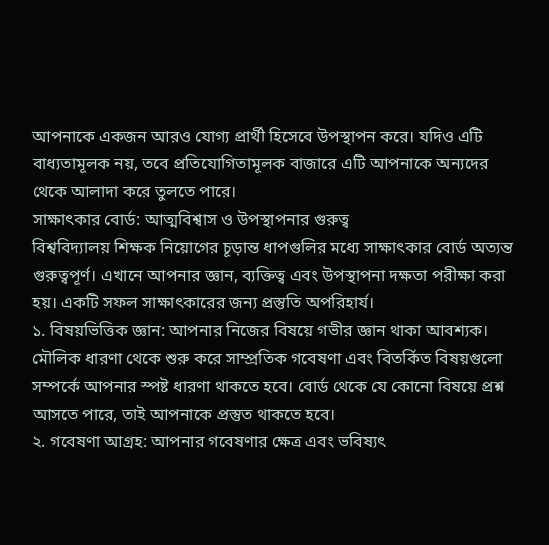আপনাকে একজন আরও যোগ্য প্রার্থী হিসেবে উপস্থাপন করে। যদিও এটি বাধ্যতামূলক নয়, তবে প্রতিযোগিতামূলক বাজারে এটি আপনাকে অন্যদের থেকে আলাদা করে তুলতে পারে।
সাক্ষাৎকার বোর্ড: আত্মবিশ্বাস ও উপস্থাপনার গুরুত্ব
বিশ্ববিদ্যালয় শিক্ষক নিয়োগের চূড়ান্ত ধাপগুলির মধ্যে সাক্ষাৎকার বোর্ড অত্যন্ত গুরুত্বপূর্ণ। এখানে আপনার জ্ঞান, ব্যক্তিত্ব এবং উপস্থাপনা দক্ষতা পরীক্ষা করা হয়। একটি সফল সাক্ষাৎকারের জন্য প্রস্তুতি অপরিহার্য।
১. বিষয়ভিত্তিক জ্ঞান: আপনার নিজের বিষয়ে গভীর জ্ঞান থাকা আবশ্যক। মৌলিক ধারণা থেকে শুরু করে সাম্প্রতিক গবেষণা এবং বিতর্কিত বিষয়গুলো সম্পর্কে আপনার স্পষ্ট ধারণা থাকতে হবে। বোর্ড থেকে যে কোনো বিষয়ে প্রশ্ন আসতে পারে, তাই আপনাকে প্রস্তুত থাকতে হবে।
২. গবেষণা আগ্রহ: আপনার গবেষণার ক্ষেত্র এবং ভবিষ্যৎ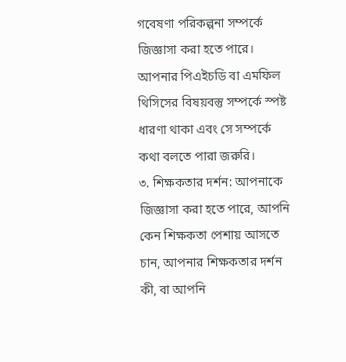গবেষণা পরিকল্পনা সম্পর্কে জিজ্ঞাসা করা হতে পারে। আপনার পিএইচডি বা এমফিল থিসিসের বিষয়বস্তু সম্পর্কে স্পষ্ট ধারণা থাকা এবং সে সম্পর্কে কথা বলতে পারা জরুরি।
৩. শিক্ষকতার দর্শন: আপনাকে জিজ্ঞাসা করা হতে পারে, আপনি কেন শিক্ষকতা পেশায় আসতে চান, আপনার শিক্ষকতার দর্শন কী, বা আপনি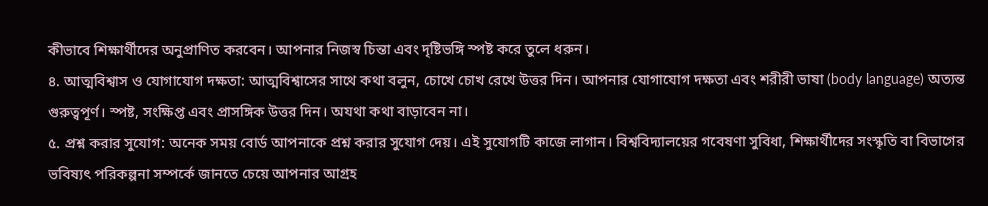কীভাবে শিক্ষার্থীদের অনুপ্রাণিত করবেন। আপনার নিজস্ব চিন্তা এবং দৃষ্টিভঙ্গি স্পষ্ট করে তুলে ধরুন।
৪. আত্মবিশ্বাস ও যোগাযোগ দক্ষতা: আত্মবিশ্বাসের সাথে কথা বলুন, চোখে চোখ রেখে উত্তর দিন। আপনার যোগাযোগ দক্ষতা এবং শরীরী ভাষা (body language) অত্যন্ত গুরুত্বপূর্ণ। স্পষ্ট, সংক্ষিপ্ত এবং প্রাসঙ্গিক উত্তর দিন। অযথা কথা বাড়াবেন না।
৫. প্রশ্ন করার সুযোগ: অনেক সময় বোর্ড আপনাকে প্রশ্ন করার সুযোগ দেয়। এই সুযোগটি কাজে লাগান। বিশ্ববিদ্যালয়ের গবেষণা সুবিধা, শিক্ষার্থীদের সংস্কৃতি বা বিভাগের ভবিষ্যৎ পরিকল্পনা সম্পর্কে জানতে চেয়ে আপনার আগ্রহ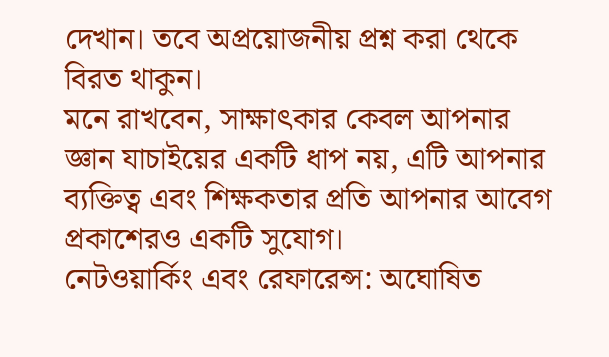দেখান। তবে অপ্রয়োজনীয় প্রশ্ন করা থেকে বিরত থাকুন।
মনে রাখবেন, সাক্ষাৎকার কেবল আপনার জ্ঞান যাচাইয়ের একটি ধাপ নয়, এটি আপনার ব্যক্তিত্ব এবং শিক্ষকতার প্রতি আপনার আবেগ প্রকাশেরও একটি সুযোগ।
নেটওয়ার্কিং এবং রেফারেন্স: অঘোষিত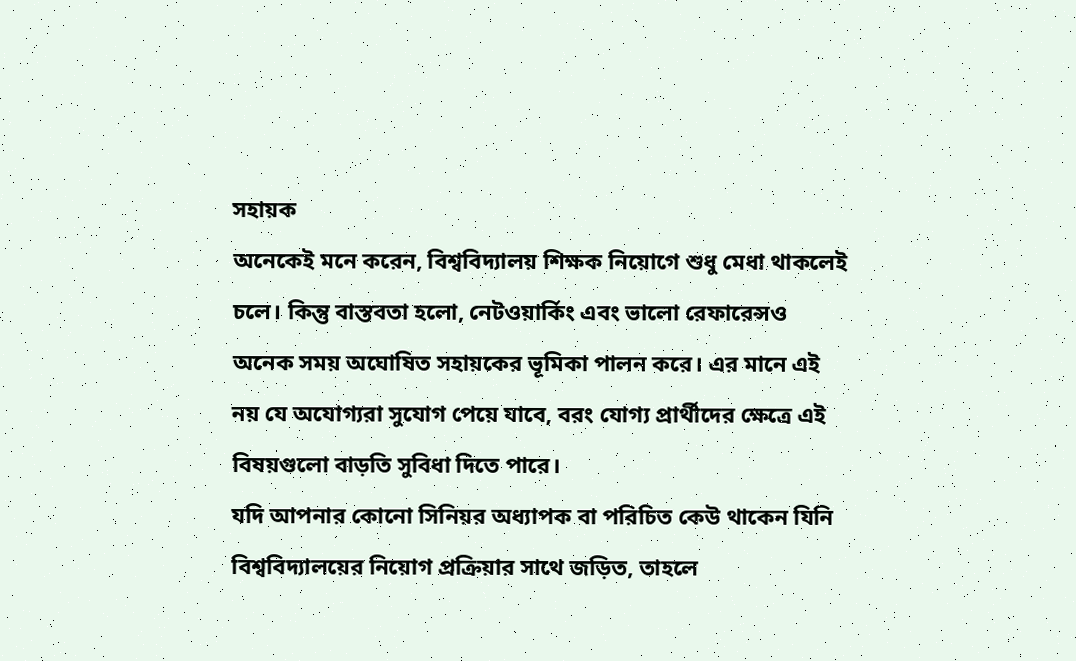সহায়ক
অনেকেই মনে করেন, বিশ্ববিদ্যালয় শিক্ষক নিয়োগে শুধু মেধা থাকলেই চলে। কিন্তু বাস্তবতা হলো, নেটওয়ার্কিং এবং ভালো রেফারেন্সও অনেক সময় অঘোষিত সহায়কের ভূমিকা পালন করে। এর মানে এই নয় যে অযোগ্যরা সুযোগ পেয়ে যাবে, বরং যোগ্য প্রার্থীদের ক্ষেত্রে এই বিষয়গুলো বাড়তি সুবিধা দিতে পারে।
যদি আপনার কোনো সিনিয়র অধ্যাপক বা পরিচিত কেউ থাকেন যিনি বিশ্ববিদ্যালয়ের নিয়োগ প্রক্রিয়ার সাথে জড়িত, তাহলে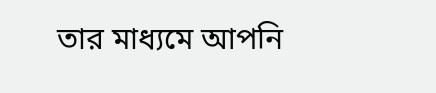তার মাধ্যমে আপনি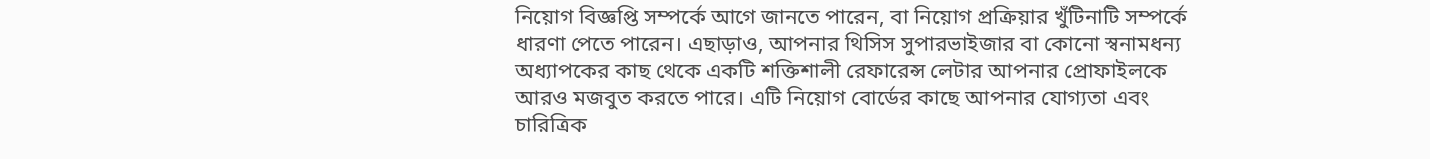নিয়োগ বিজ্ঞপ্তি সম্পর্কে আগে জানতে পারেন, বা নিয়োগ প্রক্রিয়ার খুঁটিনাটি সম্পর্কে ধারণা পেতে পারেন। এছাড়াও, আপনার থিসিস সুপারভাইজার বা কোনো স্বনামধন্য অধ্যাপকের কাছ থেকে একটি শক্তিশালী রেফারেন্স লেটার আপনার প্রোফাইলকে আরও মজবুত করতে পারে। এটি নিয়োগ বোর্ডের কাছে আপনার যোগ্যতা এবং চারিত্রিক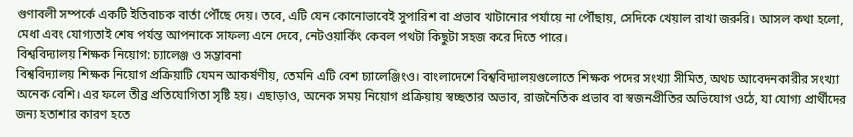গুণাবলী সম্পর্কে একটি ইতিবাচক বার্তা পৌঁছে দেয়। তবে, এটি যেন কোনোভাবেই সুপারিশ বা প্রভাব খাটানোর পর্যায়ে না পৌঁছায়, সেদিকে খেয়াল রাখা জরুরি। আসল কথা হলো, মেধা এবং যোগ্যতাই শেষ পর্যন্ত আপনাকে সাফল্য এনে দেবে, নেটওয়ার্কিং কেবল পথটা কিছুটা সহজ করে দিতে পারে।
বিশ্ববিদ্যালয় শিক্ষক নিয়োগ: চ্যালেঞ্জ ও সম্ভাবনা
বিশ্ববিদ্যালয় শিক্ষক নিয়োগ প্রক্রিয়াটি যেমন আকর্ষণীয়, তেমনি এটি বেশ চ্যালেঞ্জিংও। বাংলাদেশে বিশ্ববিদ্যালয়গুলোতে শিক্ষক পদের সংখ্যা সীমিত, অথচ আবেদনকারীর সংখ্যা অনেক বেশি। এর ফলে তীব্র প্রতিযোগিতা সৃষ্টি হয়। এছাড়াও, অনেক সময় নিয়োগ প্রক্রিয়ায় স্বচ্ছতার অভাব, রাজনৈতিক প্রভাব বা স্বজনপ্রীতির অভিযোগ ওঠে, যা যোগ্য প্রার্থীদের জন্য হতাশার কারণ হতে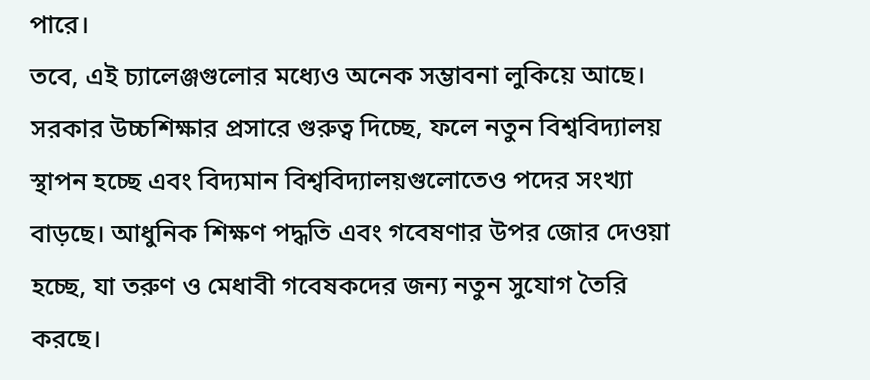পারে।
তবে, এই চ্যালেঞ্জগুলোর মধ্যেও অনেক সম্ভাবনা লুকিয়ে আছে। সরকার উচ্চশিক্ষার প্রসারে গুরুত্ব দিচ্ছে, ফলে নতুন বিশ্ববিদ্যালয় স্থাপন হচ্ছে এবং বিদ্যমান বিশ্ববিদ্যালয়গুলোতেও পদের সংখ্যা বাড়ছে। আধুনিক শিক্ষণ পদ্ধতি এবং গবেষণার উপর জোর দেওয়া হচ্ছে, যা তরুণ ও মেধাবী গবেষকদের জন্য নতুন সুযোগ তৈরি করছে।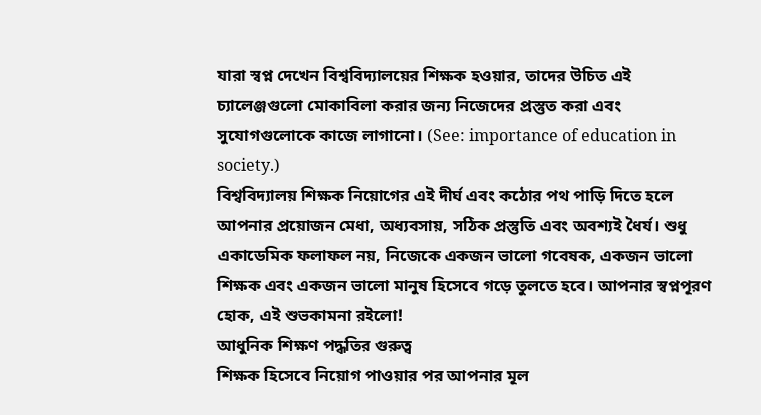যারা স্বপ্ন দেখেন বিশ্ববিদ্যালয়ের শিক্ষক হওয়ার, তাদের উচিত এই চ্যালেঞ্জগুলো মোকাবিলা করার জন্য নিজেদের প্রস্তুত করা এবং সুযোগগুলোকে কাজে লাগানো। (See: importance of education in society.)
বিশ্ববিদ্যালয় শিক্ষক নিয়োগের এই দীর্ঘ এবং কঠোর পথ পাড়ি দিতে হলে আপনার প্রয়োজন মেধা, অধ্যবসায়, সঠিক প্রস্তুতি এবং অবশ্যই ধৈর্য। শুধু একাডেমিক ফলাফল নয়, নিজেকে একজন ভালো গবেষক, একজন ভালো শিক্ষক এবং একজন ভালো মানুষ হিসেবে গড়ে তুলতে হবে। আপনার স্বপ্নপূরণ হোক, এই শুভকামনা রইলো!
আধুনিক শিক্ষণ পদ্ধতির গুরুত্ব
শিক্ষক হিসেবে নিয়োগ পাওয়ার পর আপনার মূল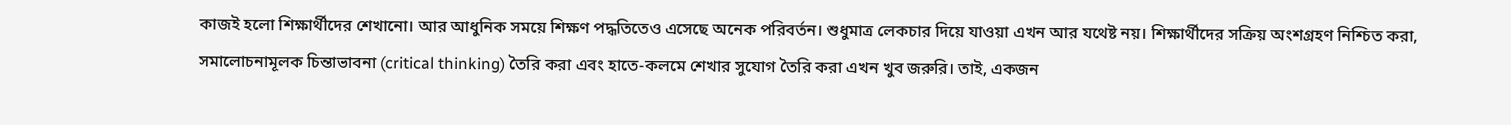কাজই হলো শিক্ষার্থীদের শেখানো। আর আধুনিক সময়ে শিক্ষণ পদ্ধতিতেও এসেছে অনেক পরিবর্তন। শুধুমাত্র লেকচার দিয়ে যাওয়া এখন আর যথেষ্ট নয়। শিক্ষার্থীদের সক্রিয় অংশগ্রহণ নিশ্চিত করা, সমালোচনামূলক চিন্তাভাবনা (critical thinking) তৈরি করা এবং হাতে-কলমে শেখার সুযোগ তৈরি করা এখন খুব জরুরি। তাই, একজন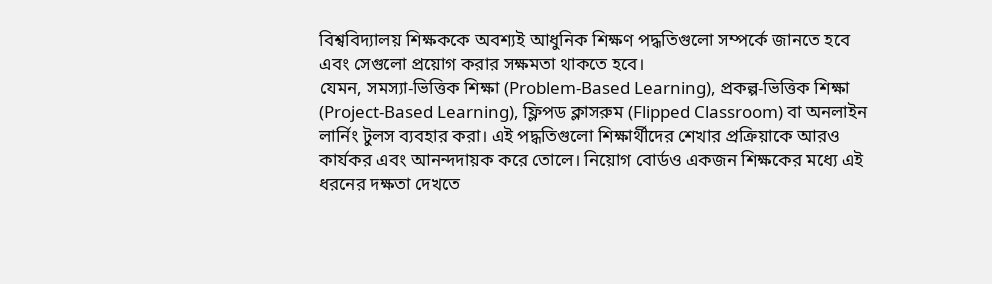বিশ্ববিদ্যালয় শিক্ষককে অবশ্যই আধুনিক শিক্ষণ পদ্ধতিগুলো সম্পর্কে জানতে হবে এবং সেগুলো প্রয়োগ করার সক্ষমতা থাকতে হবে।
যেমন, সমস্যা-ভিত্তিক শিক্ষা (Problem-Based Learning), প্রকল্প-ভিত্তিক শিক্ষা (Project-Based Learning), ফ্লিপড ক্লাসরুম (Flipped Classroom) বা অনলাইন লার্নিং টুলস ব্যবহার করা। এই পদ্ধতিগুলো শিক্ষার্থীদের শেখার প্রক্রিয়াকে আরও কার্যকর এবং আনন্দদায়ক করে তোলে। নিয়োগ বোর্ডও একজন শিক্ষকের মধ্যে এই ধরনের দক্ষতা দেখতে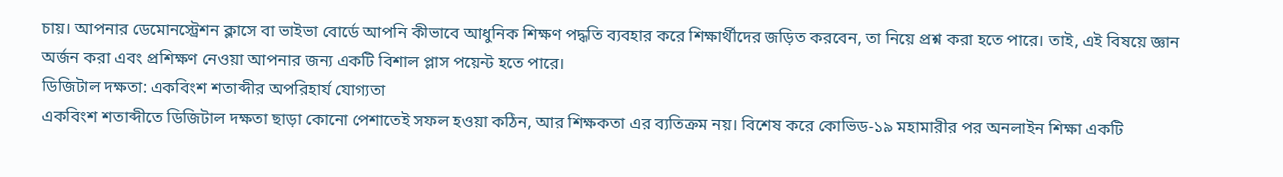চায়। আপনার ডেমোনস্ট্রেশন ক্লাসে বা ভাইভা বোর্ডে আপনি কীভাবে আধুনিক শিক্ষণ পদ্ধতি ব্যবহার করে শিক্ষার্থীদের জড়িত করবেন, তা নিয়ে প্রশ্ন করা হতে পারে। তাই, এই বিষয়ে জ্ঞান অর্জন করা এবং প্রশিক্ষণ নেওয়া আপনার জন্য একটি বিশাল প্লাস পয়েন্ট হতে পারে।
ডিজিটাল দক্ষতা: একবিংশ শতাব্দীর অপরিহার্য যোগ্যতা
একবিংশ শতাব্দীতে ডিজিটাল দক্ষতা ছাড়া কোনো পেশাতেই সফল হওয়া কঠিন, আর শিক্ষকতা এর ব্যতিক্রম নয়। বিশেষ করে কোভিড-১৯ মহামারীর পর অনলাইন শিক্ষা একটি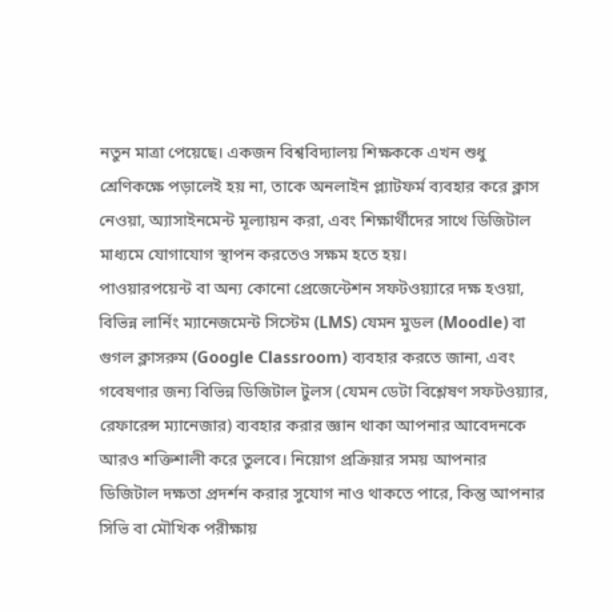নতুন মাত্রা পেয়েছে। একজন বিশ্ববিদ্যালয় শিক্ষককে এখন শুধু শ্রেণিকক্ষে পড়ালেই হয় না, তাকে অনলাইন প্ল্যাটফর্ম ব্যবহার করে ক্লাস নেওয়া, অ্যাসাইনমেন্ট মূল্যায়ন করা, এবং শিক্ষার্থীদের সাথে ডিজিটাল মাধ্যমে যোগাযোগ স্থাপন করতেও সক্ষম হতে হয়।
পাওয়ারপয়েন্ট বা অন্য কোনো প্রেজেন্টেশন সফটওয়্যারে দক্ষ হওয়া, বিভিন্ন লার্নিং ম্যানেজমেন্ট সিস্টেম (LMS) যেমন মুডল (Moodle) বা গুগল ক্লাসরুম (Google Classroom) ব্যবহার করতে জানা, এবং গবেষণার জন্য বিভিন্ন ডিজিটাল টুলস (যেমন ডেটা বিশ্লেষণ সফটওয়্যার, রেফারেন্স ম্যানেজার) ব্যবহার করার জ্ঞান থাকা আপনার আবেদনকে আরও শক্তিশালী করে তুলবে। নিয়োগ প্রক্রিয়ার সময় আপনার ডিজিটাল দক্ষতা প্রদর্শন করার সুযোগ নাও থাকতে পারে, কিন্তু আপনার সিভি বা মৌখিক পরীক্ষায়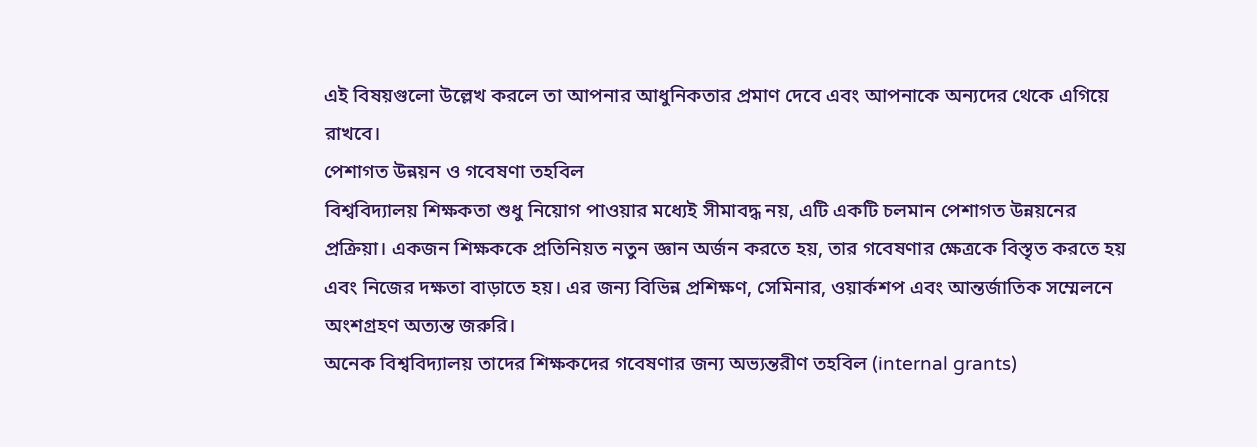এই বিষয়গুলো উল্লেখ করলে তা আপনার আধুনিকতার প্রমাণ দেবে এবং আপনাকে অন্যদের থেকে এগিয়ে রাখবে।
পেশাগত উন্নয়ন ও গবেষণা তহবিল
বিশ্ববিদ্যালয় শিক্ষকতা শুধু নিয়োগ পাওয়ার মধ্যেই সীমাবদ্ধ নয়, এটি একটি চলমান পেশাগত উন্নয়নের প্রক্রিয়া। একজন শিক্ষককে প্রতিনিয়ত নতুন জ্ঞান অর্জন করতে হয়, তার গবেষণার ক্ষেত্রকে বিস্তৃত করতে হয় এবং নিজের দক্ষতা বাড়াতে হয়। এর জন্য বিভিন্ন প্রশিক্ষণ, সেমিনার, ওয়ার্কশপ এবং আন্তর্জাতিক সম্মেলনে অংশগ্রহণ অত্যন্ত জরুরি।
অনেক বিশ্ববিদ্যালয় তাদের শিক্ষকদের গবেষণার জন্য অভ্যন্তরীণ তহবিল (internal grants)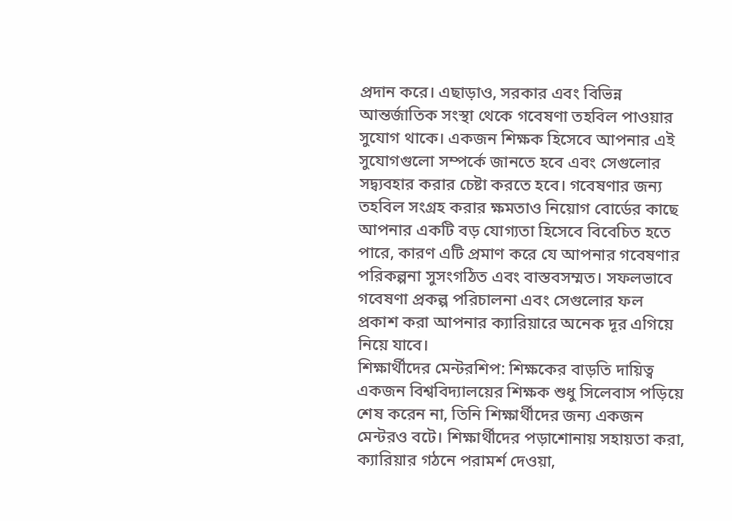প্রদান করে। এছাড়াও, সরকার এবং বিভিন্ন আন্তর্জাতিক সংস্থা থেকে গবেষণা তহবিল পাওয়ার সুযোগ থাকে। একজন শিক্ষক হিসেবে আপনার এই সুযোগগুলো সম্পর্কে জানতে হবে এবং সেগুলোর সদ্ব্যবহার করার চেষ্টা করতে হবে। গবেষণার জন্য তহবিল সংগ্রহ করার ক্ষমতাও নিয়োগ বোর্ডের কাছে আপনার একটি বড় যোগ্যতা হিসেবে বিবেচিত হতে পারে, কারণ এটি প্রমাণ করে যে আপনার গবেষণার পরিকল্পনা সুসংগঠিত এবং বাস্তবসম্মত। সফলভাবে গবেষণা প্রকল্প পরিচালনা এবং সেগুলোর ফল প্রকাশ করা আপনার ক্যারিয়ারে অনেক দূর এগিয়ে নিয়ে যাবে।
শিক্ষার্থীদের মেন্টরশিপ: শিক্ষকের বাড়তি দায়িত্ব
একজন বিশ্ববিদ্যালয়ের শিক্ষক শুধু সিলেবাস পড়িয়ে শেষ করেন না, তিনি শিক্ষার্থীদের জন্য একজন মেন্টরও বটে। শিক্ষার্থীদের পড়াশোনায় সহায়তা করা, ক্যারিয়ার গঠনে পরামর্শ দেওয়া,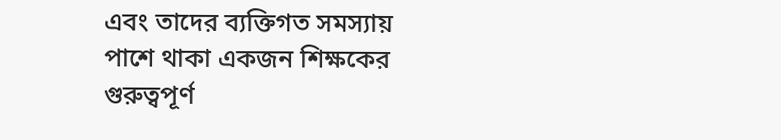এবং তাদের ব্যক্তিগত সমস্যায় পাশে থাকা একজন শিক্ষকের গুরুত্বপূর্ণ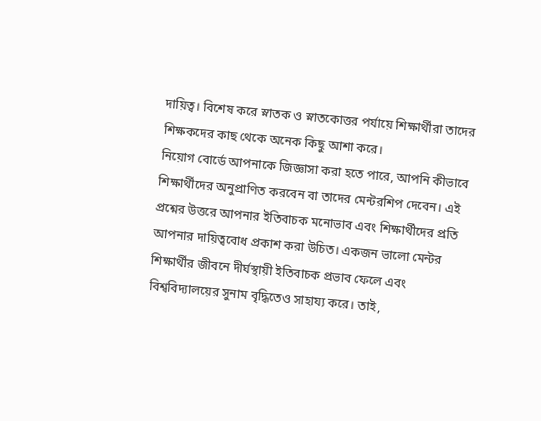দায়িত্ব। বিশেষ করে স্নাতক ও স্নাতকোত্তর পর্যায়ে শিক্ষার্থীরা তাদের শিক্ষকদের কাছ থেকে অনেক কিছু আশা করে।
নিয়োগ বোর্ডে আপনাকে জিজ্ঞাসা করা হতে পারে, আপনি কীভাবে শিক্ষার্থীদের অনুপ্রাণিত করবেন বা তাদের মেন্টরশিপ দেবেন। এই প্রশ্নের উত্তরে আপনার ইতিবাচক মনোভাব এবং শিক্ষার্থীদের প্রতি আপনার দায়িত্ববোধ প্রকাশ করা উচিত। একজন ভালো মেন্টর শিক্ষার্থীর জীবনে দীর্ঘস্থায়ী ইতিবাচক প্রভাব ফেলে এবং বিশ্ববিদ্যালয়ের সুনাম বৃদ্ধিতেও সাহায্য করে। তাই,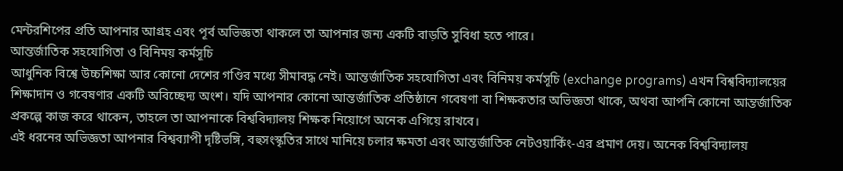মেন্টরশিপের প্রতি আপনার আগ্রহ এবং পূর্ব অভিজ্ঞতা থাকলে তা আপনার জন্য একটি বাড়তি সুবিধা হতে পারে।
আন্তর্জাতিক সহযোগিতা ও বিনিময় কর্মসূচি
আধুনিক বিশ্বে উচ্চশিক্ষা আর কোনো দেশের গণ্ডির মধ্যে সীমাবদ্ধ নেই। আন্তর্জাতিক সহযোগিতা এবং বিনিময় কর্মসূচি (exchange programs) এখন বিশ্ববিদ্যালয়ের শিক্ষাদান ও গবেষণার একটি অবিচ্ছেদ্য অংশ। যদি আপনার কোনো আন্তর্জাতিক প্রতিষ্ঠানে গবেষণা বা শিক্ষকতার অভিজ্ঞতা থাকে, অথবা আপনি কোনো আন্তর্জাতিক প্রকল্পে কাজ করে থাকেন, তাহলে তা আপনাকে বিশ্ববিদ্যালয় শিক্ষক নিয়োগে অনেক এগিয়ে রাখবে।
এই ধরনের অভিজ্ঞতা আপনার বিশ্বব্যাপী দৃষ্টিভঙ্গি, বহুসংস্কৃতির সাথে মানিয়ে চলার ক্ষমতা এবং আন্তর্জাতিক নেটওয়ার্কিং-এর প্রমাণ দেয়। অনেক বিশ্ববিদ্যালয়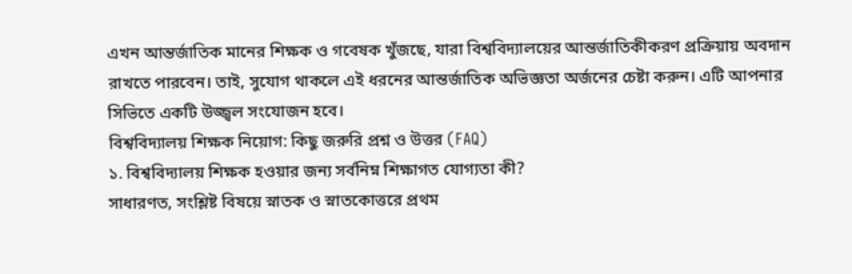এখন আন্তর্জাতিক মানের শিক্ষক ও গবেষক খুঁজছে, যারা বিশ্ববিদ্যালয়ের আন্তর্জাতিকীকরণ প্রক্রিয়ায় অবদান রাখতে পারবেন। তাই, সুযোগ থাকলে এই ধরনের আন্তর্জাতিক অভিজ্ঞতা অর্জনের চেষ্টা করুন। এটি আপনার সিভিতে একটি উজ্জ্বল সংযোজন হবে।
বিশ্ববিদ্যালয় শিক্ষক নিয়োগ: কিছু জরুরি প্রশ্ন ও উত্তর (FAQ)
১. বিশ্ববিদ্যালয় শিক্ষক হওয়ার জন্য সর্বনিম্ন শিক্ষাগত যোগ্যতা কী?
সাধারণত, সংশ্লিষ্ট বিষয়ে স্নাতক ও স্নাতকোত্তরে প্রথম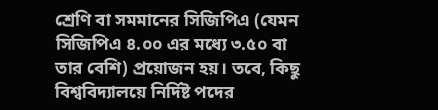শ্রেণি বা সমমানের সিজিপিএ (যেমন সিজিপিএ ৪.০০ এর মধ্যে ৩.৫০ বা তার বেশি) প্রয়োজন হয়। তবে, কিছু বিশ্ববিদ্যালয়ে নির্দিষ্ট পদের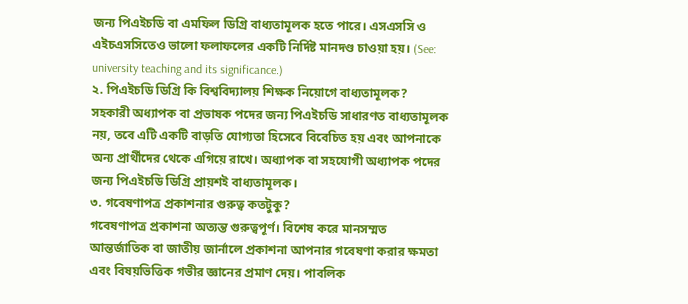জন্য পিএইচডি বা এমফিল ডিগ্রি বাধ্যতামূলক হতে পারে। এসএসসি ও এইচএসসিতেও ভালো ফলাফলের একটি নির্দিষ্ট মানদণ্ড চাওয়া হয়। (See: university teaching and its significance.)
২. পিএইচডি ডিগ্রি কি বিশ্ববিদ্যালয় শিক্ষক নিয়োগে বাধ্যতামূলক?
সহকারী অধ্যাপক বা প্রভাষক পদের জন্য পিএইচডি সাধারণত বাধ্যতামূলক নয়, তবে এটি একটি বাড়তি যোগ্যতা হিসেবে বিবেচিত হয় এবং আপনাকে অন্য প্রার্থীদের থেকে এগিয়ে রাখে। অধ্যাপক বা সহযোগী অধ্যাপক পদের জন্য পিএইচডি ডিগ্রি প্রায়শই বাধ্যতামূলক।
৩. গবেষণাপত্র প্রকাশনার গুরুত্ব কতটুকু?
গবেষণাপত্র প্রকাশনা অত্যন্ত গুরুত্বপূর্ণ। বিশেষ করে মানসম্মত আন্তর্জাতিক বা জাতীয় জার্নালে প্রকাশনা আপনার গবেষণা করার ক্ষমতা এবং বিষয়ভিত্তিক গভীর জ্ঞানের প্রমাণ দেয়। পাবলিক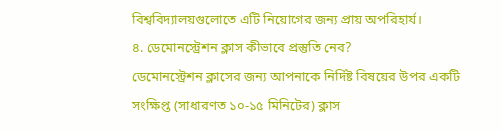বিশ্ববিদ্যালয়গুলোতে এটি নিয়োগের জন্য প্রায় অপরিহার্য।
৪. ডেমোনস্ট্রেশন ক্লাস কীভাবে প্রস্তুতি নেব?
ডেমোনস্ট্রেশন ক্লাসের জন্য আপনাকে নির্দিষ্ট বিষয়ের উপর একটি সংক্ষিপ্ত (সাধারণত ১০-১৫ মিনিটের) ক্লাস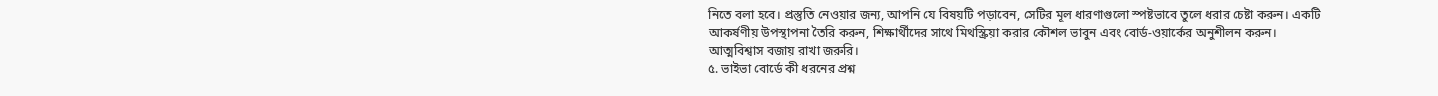নিতে বলা হবে। প্রস্তুতি নেওয়ার জন্য, আপনি যে বিষয়টি পড়াবেন, সেটির মূল ধারণাগুলো স্পষ্টভাবে তুলে ধরার চেষ্টা করুন। একটি আকর্ষণীয় উপস্থাপনা তৈরি করুন, শিক্ষার্থীদের সাথে মিথস্ক্রিয়া করার কৌশল ভাবুন এবং বোর্ড-ওয়ার্কের অনুশীলন করুন। আত্মবিশ্বাস বজায় রাখা জরুরি।
৫. ভাইভা বোর্ডে কী ধরনের প্রশ্ন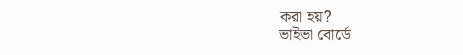করা হয়?
ভাইভা বোর্ডে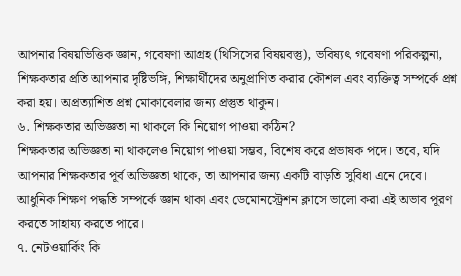আপনার বিষয়ভিত্তিক জ্ঞান, গবেষণা আগ্রহ (থিসিসের বিষয়বস্তু), ভবিষ্যৎ গবেষণা পরিকল্পনা, শিক্ষকতার প্রতি আপনার দৃষ্টিভঙ্গি, শিক্ষার্থীদের অনুপ্রাণিত করার কৌশল এবং ব্যক্তিত্ব সম্পর্কে প্রশ্ন করা হয়। অপ্রত্যাশিত প্রশ্ন মোকাবেলার জন্য প্রস্তুত থাকুন।
৬. শিক্ষকতার অভিজ্ঞতা না থাকলে কি নিয়োগ পাওয়া কঠিন?
শিক্ষকতার অভিজ্ঞতা না থাকলেও নিয়োগ পাওয়া সম্ভব, বিশেষ করে প্রভাষক পদে। তবে, যদি আপনার শিক্ষকতার পূর্ব অভিজ্ঞতা থাকে, তা আপনার জন্য একটি বাড়তি সুবিধা এনে দেবে। আধুনিক শিক্ষণ পদ্ধতি সম্পর্কে জ্ঞান থাকা এবং ডেমোনস্ট্রেশন ক্লাসে ভালো করা এই অভাব পূরণ করতে সাহায্য করতে পারে।
৭. নেটওয়ার্কিং কি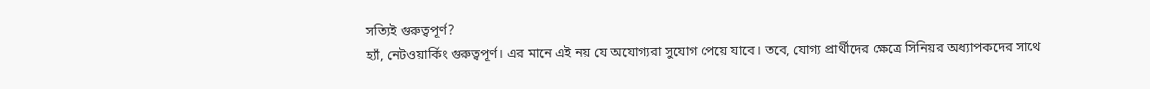সত্যিই গুরুত্বপূর্ণ?
হ্যাঁ, নেটওয়ার্কিং গুরুত্বপূর্ণ। এর মানে এই নয় যে অযোগ্যরা সুযোগ পেয়ে যাবে। তবে, যোগ্য প্রার্থীদের ক্ষেত্রে সিনিয়র অধ্যাপকদের সাথে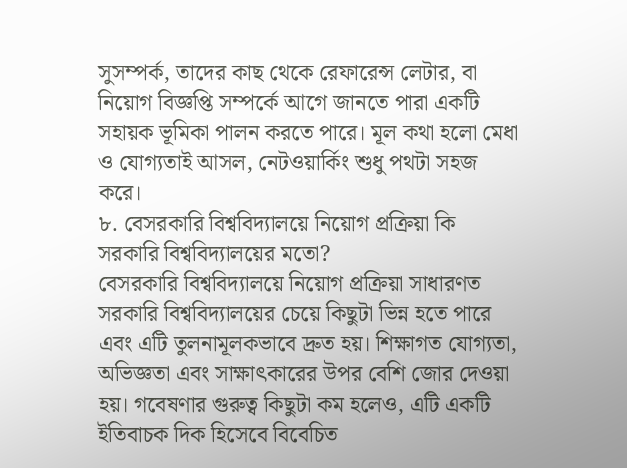সুসম্পর্ক, তাদের কাছ থেকে রেফারেন্স লেটার, বা নিয়োগ বিজ্ঞপ্তি সম্পর্কে আগে জানতে পারা একটি সহায়ক ভূমিকা পালন করতে পারে। মূল কথা হলো মেধা ও যোগ্যতাই আসল, নেটওয়ার্কিং শুধু পথটা সহজ করে।
৮. বেসরকারি বিশ্ববিদ্যালয়ে নিয়োগ প্রক্রিয়া কি সরকারি বিশ্ববিদ্যালয়ের মতো?
বেসরকারি বিশ্ববিদ্যালয়ে নিয়োগ প্রক্রিয়া সাধারণত সরকারি বিশ্ববিদ্যালয়ের চেয়ে কিছুটা ভিন্ন হতে পারে এবং এটি তুলনামূলকভাবে দ্রুত হয়। শিক্ষাগত যোগ্যতা, অভিজ্ঞতা এবং সাক্ষাৎকারের উপর বেশি জোর দেওয়া হয়। গবেষণার গুরুত্ব কিছুটা কম হলেও, এটি একটি ইতিবাচক দিক হিসেবে বিবেচিত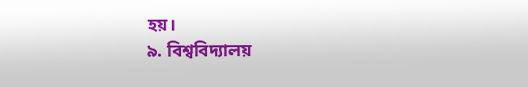হয়।
৯. বিশ্ববিদ্যালয়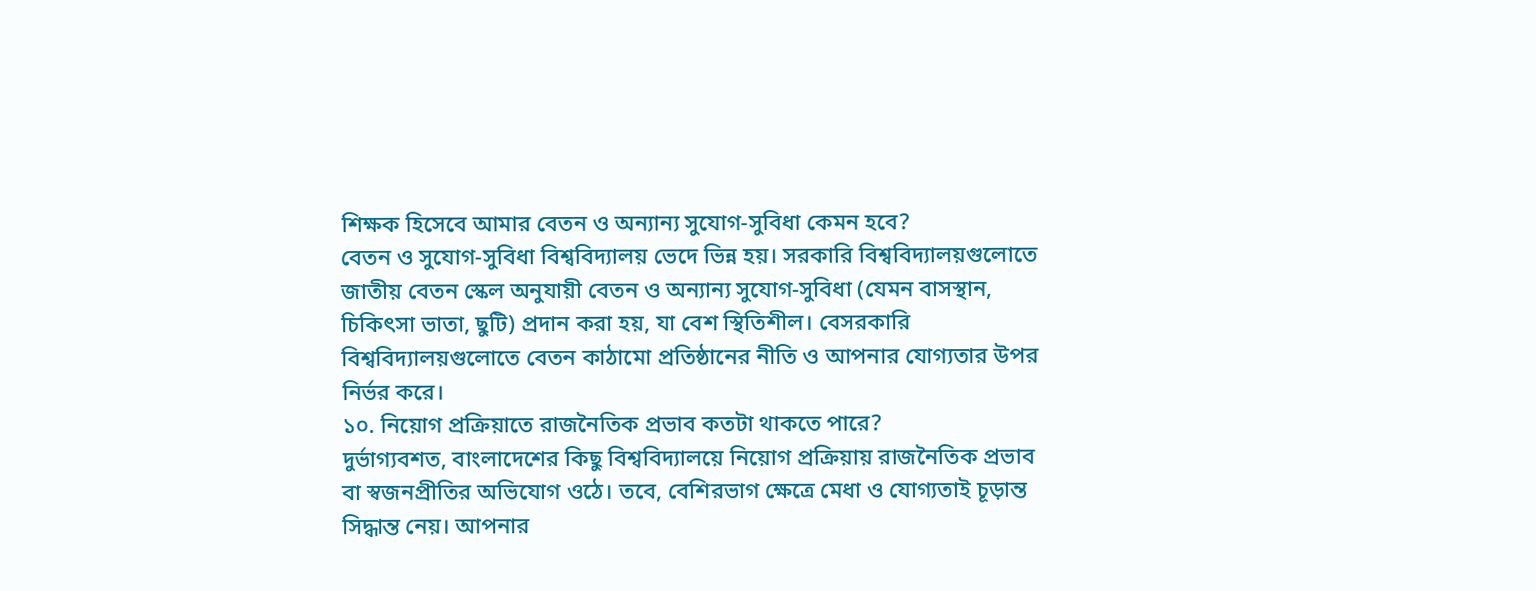শিক্ষক হিসেবে আমার বেতন ও অন্যান্য সুযোগ-সুবিধা কেমন হবে?
বেতন ও সুযোগ-সুবিধা বিশ্ববিদ্যালয় ভেদে ভিন্ন হয়। সরকারি বিশ্ববিদ্যালয়গুলোতে জাতীয় বেতন স্কেল অনুযায়ী বেতন ও অন্যান্য সুযোগ-সুবিধা (যেমন বাসস্থান, চিকিৎসা ভাতা, ছুটি) প্রদান করা হয়, যা বেশ স্থিতিশীল। বেসরকারি বিশ্ববিদ্যালয়গুলোতে বেতন কাঠামো প্রতিষ্ঠানের নীতি ও আপনার যোগ্যতার উপর নির্ভর করে।
১০. নিয়োগ প্রক্রিয়াতে রাজনৈতিক প্রভাব কতটা থাকতে পারে?
দুর্ভাগ্যবশত, বাংলাদেশের কিছু বিশ্ববিদ্যালয়ে নিয়োগ প্রক্রিয়ায় রাজনৈতিক প্রভাব বা স্বজনপ্রীতির অভিযোগ ওঠে। তবে, বেশিরভাগ ক্ষেত্রে মেধা ও যোগ্যতাই চূড়ান্ত সিদ্ধান্ত নেয়। আপনার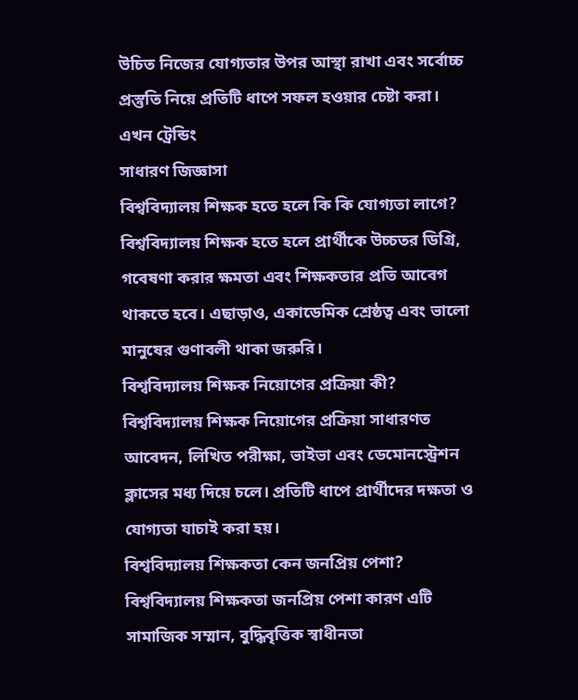উচিত নিজের যোগ্যতার উপর আস্থা রাখা এবং সর্বোচ্চ প্রস্তুতি নিয়ে প্রতিটি ধাপে সফল হওয়ার চেষ্টা করা।
এখন ট্রেন্ডিং
সাধারণ জিজ্ঞাসা
বিশ্ববিদ্যালয় শিক্ষক হতে হলে কি কি যোগ্যতা লাগে?
বিশ্ববিদ্যালয় শিক্ষক হতে হলে প্রার্থীকে উচ্চতর ডিগ্রি, গবেষণা করার ক্ষমতা এবং শিক্ষকতার প্রতি আবেগ থাকতে হবে। এছাড়াও, একাডেমিক শ্রেষ্ঠত্ব এবং ভালো মানুষের গুণাবলী থাকা জরুরি।
বিশ্ববিদ্যালয় শিক্ষক নিয়োগের প্রক্রিয়া কী?
বিশ্ববিদ্যালয় শিক্ষক নিয়োগের প্রক্রিয়া সাধারণত আবেদন, লিখিত পরীক্ষা, ভাইভা এবং ডেমোনস্ট্রেশন ক্লাসের মধ্য দিয়ে চলে। প্রতিটি ধাপে প্রার্থীদের দক্ষতা ও যোগ্যতা যাচাই করা হয়।
বিশ্ববিদ্যালয় শিক্ষকতা কেন জনপ্রিয় পেশা?
বিশ্ববিদ্যালয় শিক্ষকতা জনপ্রিয় পেশা কারণ এটি সামাজিক সম্মান, বুদ্ধিবৃত্তিক স্বাধীনতা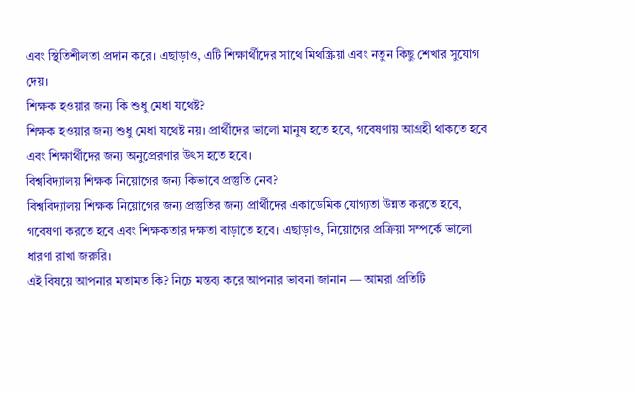এবং স্থিতিশীলতা প্রদান করে। এছাড়াও, এটি শিক্ষার্থীদের সাথে মিথস্ক্রিয়া এবং নতুন কিছু শেখার সুযোগ দেয়।
শিক্ষক হওয়ার জন্য কি শুধু মেধা যথেষ্ট?
শিক্ষক হওয়ার জন্য শুধু মেধা যথেষ্ট নয়। প্রার্থীদের ভালো মানুষ হতে হবে, গবেষণায় আগ্রহী থাকতে হবে এবং শিক্ষার্থীদের জন্য অনুপ্রেরণার উৎস হতে হবে।
বিশ্ববিদ্যালয় শিক্ষক নিয়োগের জন্য কিভাবে প্রস্তুতি নেব?
বিশ্ববিদ্যালয় শিক্ষক নিয়োগের জন্য প্রস্তুতির জন্য প্রার্থীদের একাডেমিক যোগ্যতা উন্নত করতে হবে, গবেষণা করতে হবে এবং শিক্ষকতার দক্ষতা বাড়াতে হবে। এছাড়াও, নিয়োগের প্রক্রিয়া সম্পর্কে ভালো ধারণা রাখা জরুরি।
এই বিষয়ে আপনার মতামত কি? নিচে মন্তব্য করে আপনার ভাবনা জানান — আমরা প্রতিটি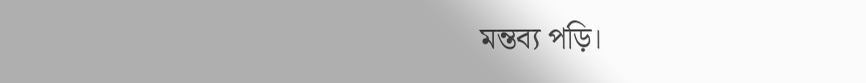মন্তব্য পড়ি।